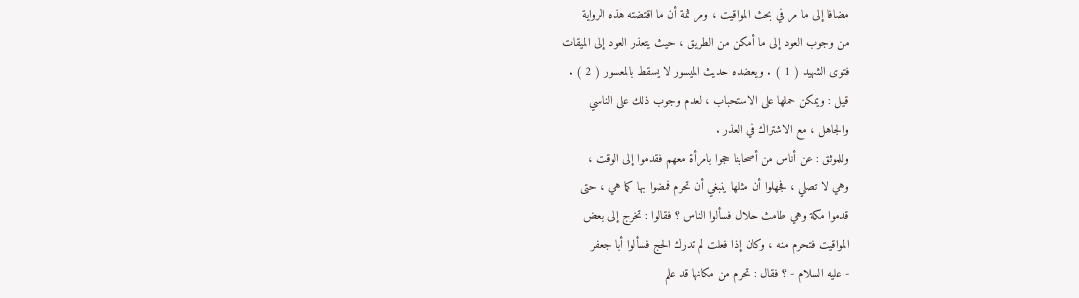مضافا إلى ما مر في بحث المواقيت ، ومر ثمة أن ما اقتضته هذه الرواية
من وجوب العود إلى ما أمكن من الطريق ، حيث يتعذر العود إلى الميقات
فتوى الشهيد ( 1 ) . ويعضده حديث الميسور لا يسقط بالمعسور ( 2 ) .
قيل : ويمكن حملها على الاستحباب ، لعدم وجوب ذلك على الناسي
والجاهل ، مع الاشتراك في العذر .
وللموثق : عن أناس من أصحابنا حجوا بامرأة معهم فقدموا إلى الوقت ،
وهي لا تصلي ، فجهلوا أن مثلها ينبغي أن تحرم فمضوا بها كما هي ، حتى
قدموا مكة وهي طامث حلال فسألوا الناس ؟ فقالوا : تخرج إلى بعض
المواقيت فتحرم منه ، وكان إذا فعلت لم تدرك الحج فسألوا أبا جعفر
- عليه السلام - ؟ فقال : تحرم من مكانها قد علم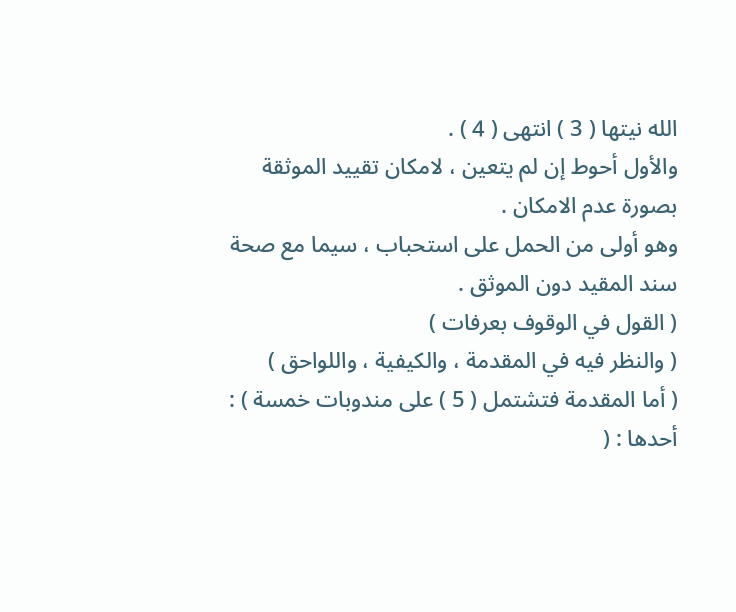الله نيتها ( 3 ) انتهى ( 4 ) .
والأول أحوط إن لم يتعين ، لامكان تقييد الموثقة بصورة عدم الامكان .
وهو أولى من الحمل على استحباب ، سيما مع صحة سند المقيد دون الموثق .
( القول في الوقوف بعرفات )
( والنظر فيه في المقدمة ، والكيفية ، واللواحق )
( أما المقدمة فتشتمل ( 5 ) على مندوبات خمسة ) :
أحدها : (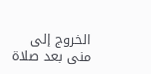الخروج إلى منى بعد صلاة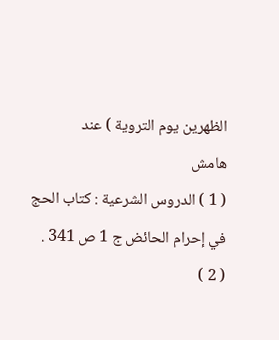الظهرين يوم التروية ) عند
هامش
( 1 ) الدروس الشرعية : كتاب الحج في إحرام الحائض ج 1 ص 341 .
( 2 )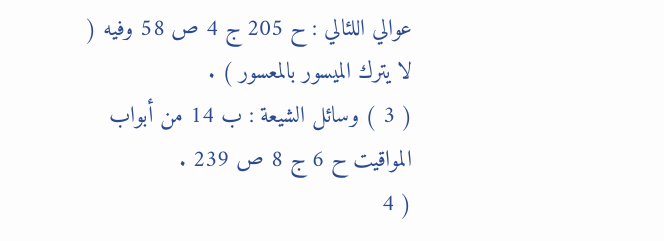عوالي اللئالي : ح 205 ج 4 ص 58 وفيه ( لا يترك الميسور بالمعسور ) .
( 3 ) وسائل الشيعة : ب 14 من أبواب المواقيت ح 6 ج 8 ص 239 .
( 4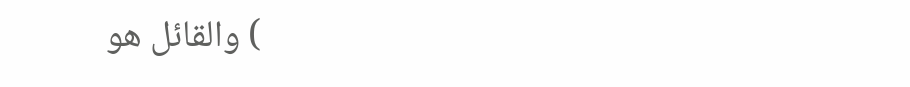) والقائل هو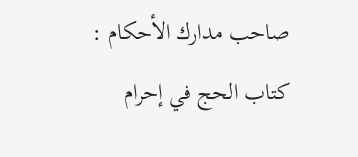صاحب مدارك الأحكام : كتاب الحج في إحرام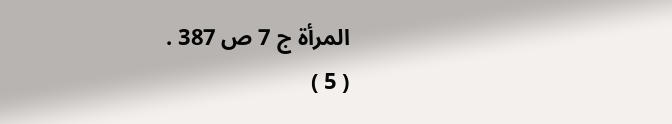المرأة ج 7 ص 387 .
( 5 )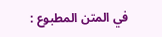في المتن المطبوع :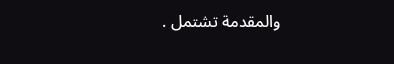والمقدمة تشتمل .